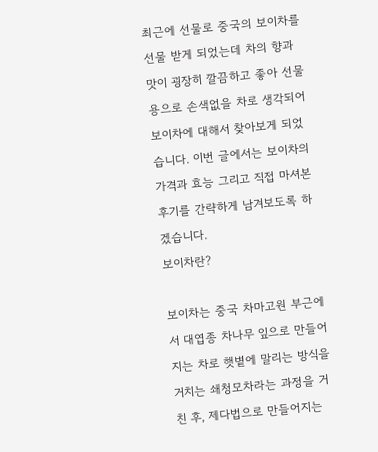최근에 선물로 중국의 보이차를 선물 받게 되었는데 차의 향과 맛이 굉장히 깔끔하고 좋아 선물용으로 손색없을 차로 생각되어 보이차에 대해서 찾아보게 되었습니다. 이번 글에서는 보이차의 가격과 효능 그리고 직접 마셔본 후기를 간략하게 남겨보도록 하겠습니다.
보이차란?

보이차는 중국 차마고원 부근에서 대엽종 차나무 잎으로 만들어지는 차로 햇볕에 말리는 방식을 거치는 쇄청모차라는 과정을 거친 후, 제다법으로 만들어지는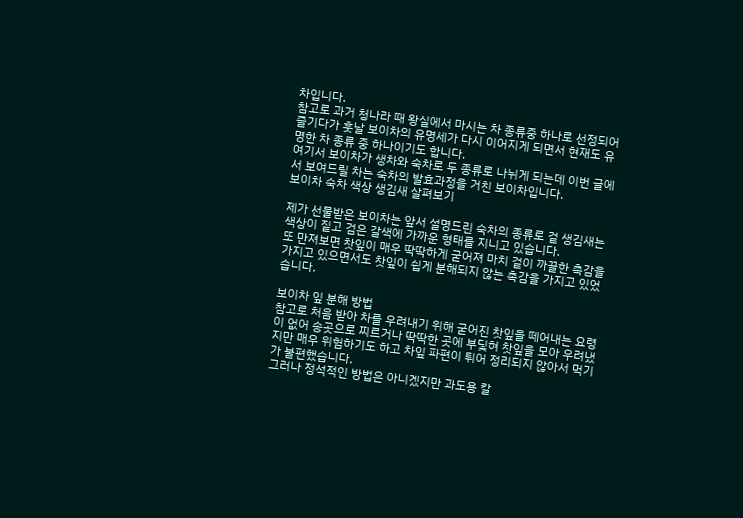차입니다.
참고로 과거 청나라 때 왕실에서 마시는 차 종류중 하나로 선정되어 즐기다가 훗날 보이차의 유명세가 다시 이어지게 되면서 현재도 유명한 차 종류 중 하나이기도 합니다.
여기서 보이차가 생차와 숙차로 두 종류로 나뉘게 되는데 이번 글에서 보여드릴 차는 숙차의 발효과정을 거친 보이차입니다.
보이차 숙차 색상 생김새 살펴보기

제가 선물받은 보이차는 앞서 설명드린 숙차의 종류로 겉 생김새는 색상이 짙고 검은 갈색에 가까운 형태를 지니고 있습니다.
또 만져보면 찻잎이 매우 딱딱하게 굳어져 마치 겉이 까끌한 촉감을 가지고 있으면서도 찻잎이 쉽게 분해되지 않는 촉감을 가지고 있었습니다.

보이차 잎 분해 방법
참고로 처음 받아 차를 우려내기 위해 굳어진 찻잎을 떼어내는 요령이 없어 송곳으로 찌르거나 딱딱한 곳에 부딫혀 찻잎을 모아 우려냈지만 매우 위험하기도 하고 차잎 파편이 튀어 정리되지 않아서 먹기가 불편했습니다.
그러나 정석적인 방법은 아니겠지만 과도용 칼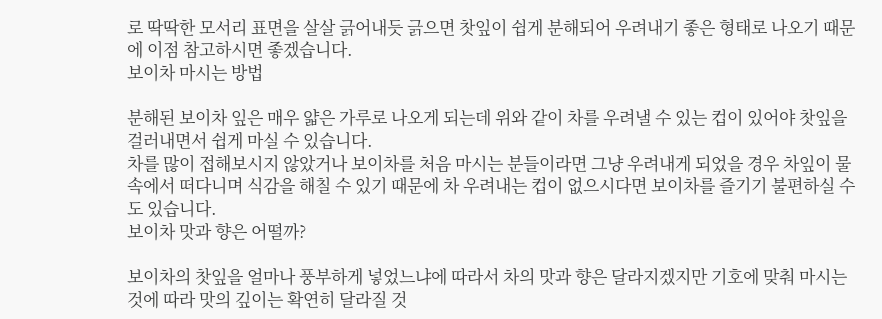로 딱딱한 모서리 표면을 살살 긁어내듯 긁으면 찻잎이 쉽게 분해되어 우려내기 좋은 형태로 나오기 때문에 이점 참고하시면 좋겠습니다.
보이차 마시는 방법

분해된 보이차 잎은 매우 얇은 가루로 나오게 되는데 위와 같이 차를 우려낼 수 있는 컵이 있어야 찻잎을 걸러내면서 쉽게 마실 수 있습니다.
차를 많이 접해보시지 않았거나 보이차를 처음 마시는 분들이라면 그냥 우려내게 되었을 경우 차잎이 물속에서 떠다니며 식감을 해칠 수 있기 때문에 차 우려내는 컵이 없으시다면 보이차를 즐기기 불편하실 수도 있습니다.
보이차 맛과 향은 어떨까?

보이차의 찻잎을 얼마나 풍부하게 넣었느냐에 따라서 차의 맛과 향은 달라지겠지만 기호에 맞춰 마시는 것에 따라 맛의 깊이는 확연히 달라질 것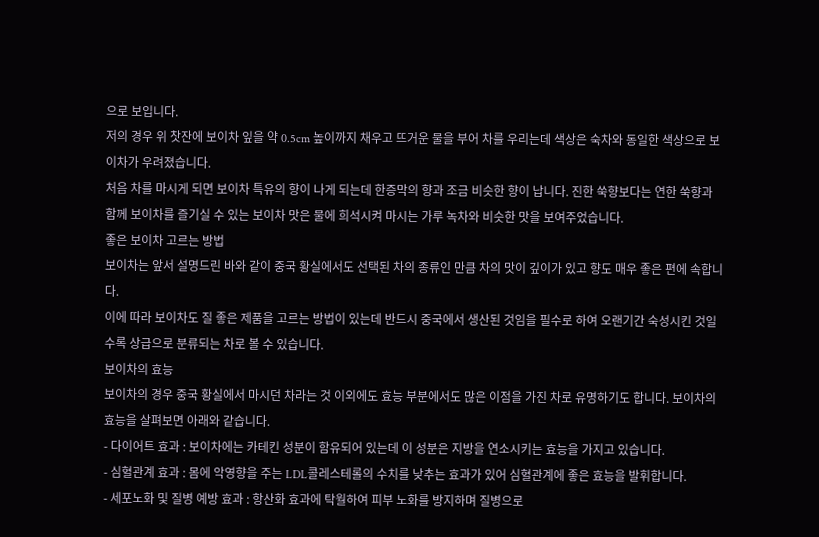으로 보입니다.
저의 경우 위 찻잔에 보이차 잎을 약 0.5cm 높이까지 채우고 뜨거운 물을 부어 차를 우리는데 색상은 숙차와 동일한 색상으로 보이차가 우려졌습니다.
처음 차를 마시게 되면 보이차 특유의 향이 나게 되는데 한증막의 향과 조금 비슷한 향이 납니다. 진한 쑥향보다는 연한 쑥향과 함께 보이차를 즐기실 수 있는 보이차 맛은 물에 희석시켜 마시는 가루 녹차와 비슷한 맛을 보여주었습니다.
좋은 보이차 고르는 방법
보이차는 앞서 설명드린 바와 같이 중국 황실에서도 선택된 차의 종류인 만큼 차의 맛이 깊이가 있고 향도 매우 좋은 편에 속합니다.
이에 따라 보이차도 질 좋은 제품을 고르는 방법이 있는데 반드시 중국에서 생산된 것임을 필수로 하여 오랜기간 숙성시킨 것일수록 상급으로 분류되는 차로 볼 수 있습니다.
보이차의 효능
보이차의 경우 중국 황실에서 마시던 차라는 것 이외에도 효능 부분에서도 많은 이점을 가진 차로 유명하기도 합니다. 보이차의 효능을 살펴보면 아래와 같습니다.
- 다이어트 효과 : 보이차에는 카테킨 성분이 함유되어 있는데 이 성분은 지방을 연소시키는 효능을 가지고 있습니다.
- 심혈관계 효과 : 몸에 악영향을 주는 LDL콜레스테롤의 수치를 낮추는 효과가 있어 심혈관계에 좋은 효능을 발휘합니다.
- 세포노화 및 질병 예방 효과 : 항산화 효과에 탁월하여 피부 노화를 방지하며 질병으로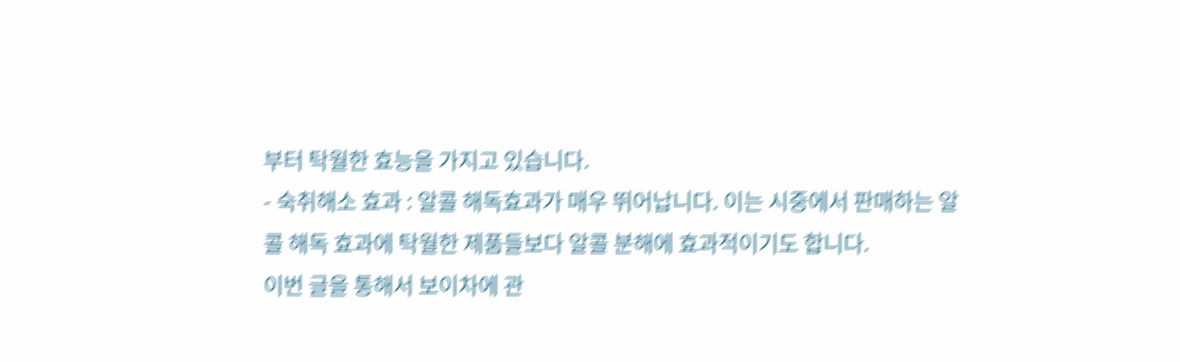부터 탁월한 효능을 가지고 있습니다.
- 숙취해소 효과 : 알콜 해독효과가 매우 뛰어납니다. 이는 시중에서 판매하는 알콜 해독 효과에 탁월한 제품들보다 알콜 분해에 효과적이기도 합니다.
이번 글을 통해서 보이차에 관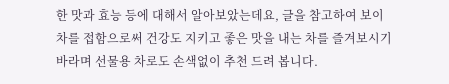한 맛과 효능 등에 대해서 알아보았는데요, 글을 참고하여 보이차를 접함으로써 건강도 지키고 좋은 맛을 내는 차를 즐겨보시기 바라며 선물용 차로도 손색없이 추천 드려 봅니다.